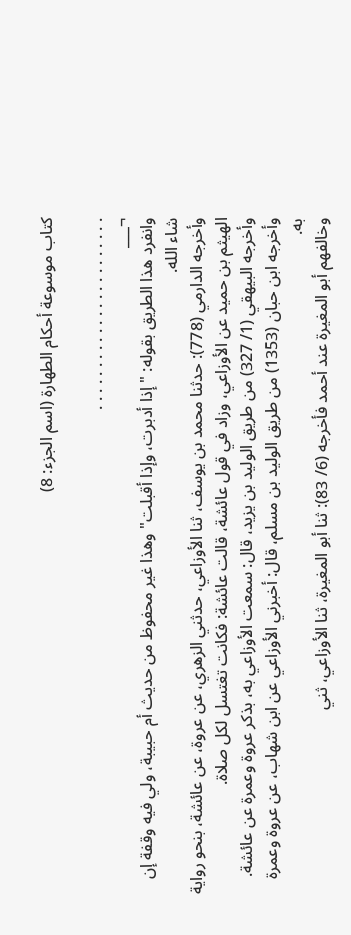كتاب موسوعة أحكام الطهارة (اسم الجزء: 8)

. . . . . . . . . . . . . . . . . . . . . . .
¬___
وانفرد هذا الطريق بقوله: "إذا أدبرت، وإذا أقبلت" وهذا غير محفوظ من حديث أم حبيبة، ولي فيه وقفة إن شاء الله.
وأخرجه الدارمي (778): حدثنا محمد بن يوسف، ثنا الأوزاعي، حدثني الزهري، عن عروة، عن عائشة، بنحو رواية الهيثم بن حميد عن الأوزاعي، وزاد في قول عائشة، قالت عائشة: فكانت تغتسل لكل صلاة.
وأخرجه البيهقي (1/ 327) من طريق الوليد بن يزيد، قال: سمعت الأوزاعي به، بذكر عروة وعمرة عن عائشة.
وأخرجه ابن حبان (1353) من طريق الوليد بن مسلم، قال: أخبرني الأوزاعي عن ابن شهاب، عن عروة وعمرة به.
وخالفهم أبو المغيرة عند أحمد فأخرجه (6/ 83): ثنا أبو المغيرة، ثنا الأوزاعي، ثني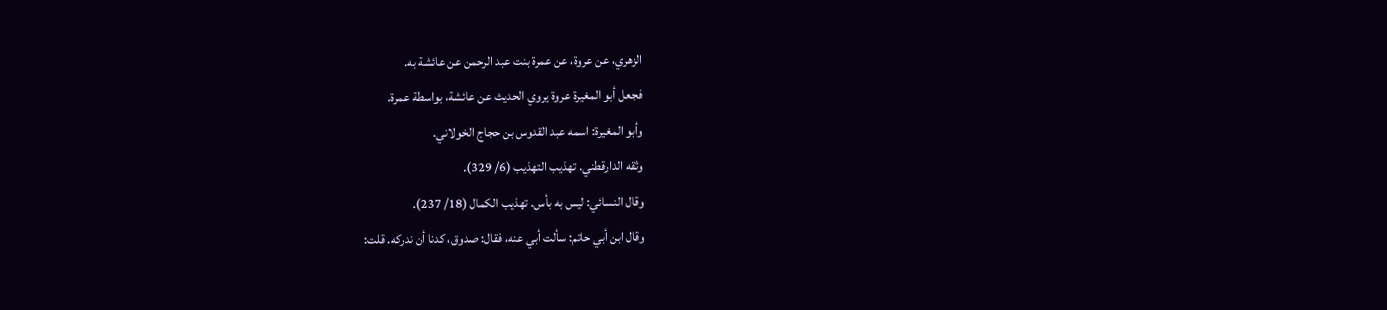الزهري، عن عروة، عن عمرة بنت عبد الرحمن عن عائشة به.
فجعل أبو المغيرة عروة يروي الحديث عن عائشة، بواسطة عمرة.
وأبو المغيرة: اسمه عبد القدوس بن حجاج الخولاني.
وثقه الدارقطني. تهذيب التهذيب (6/ 329).
وقال النسائي: ليس به بأس. تهذيب الكمال (18/ 237).
وقال ابن أبي حاتم: سألت أبي عنه، فقال: صدوق، كدنا أن ندركه. قلت: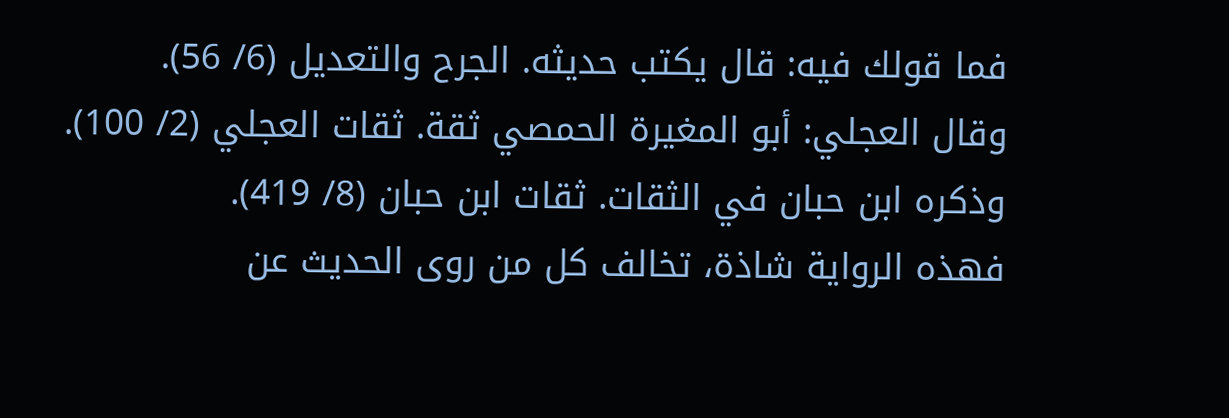فما قولك فيه: قال يكتب حديثه. الجرح والتعديل (6/ 56).
وقال العجلي: أبو المغيرة الحمصي ثقة. ثقات العجلي (2/ 100).
وذكره ابن حبان في الثقات. ثقات ابن حبان (8/ 419).
فهذه الرواية شاذة، تخالف كل من روى الحديث عن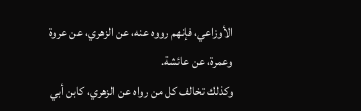الأوزاعي، فإنهم رووه عنه، عن الزهري، عن عروة وعمرة، عن عائشة.
وكذلك تخالف كل من رواه عن الزهري، كابن أبي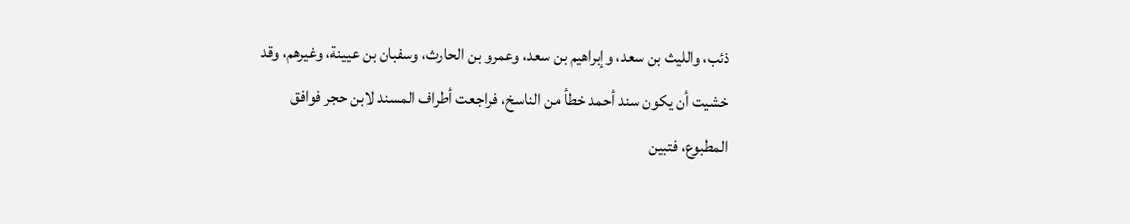ذئب، والليث بن سعد، وإبراهيم بن سعد، وعمرو بن الحارث، وسفبان بن عيينة، وغيرهم، وقد خشيت أن يكون سند أحمد خطأ من الناسخ، فراجعت أطراف المسند لابن حجر فوافق المطبوع، فتبين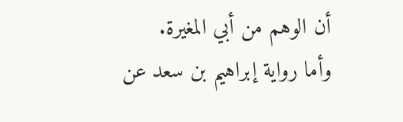أن الوهم من أبي المغيرة.
وأما رواية إبراهيم بن سعد عن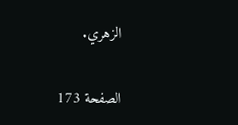الزهري.

الصفحة 173